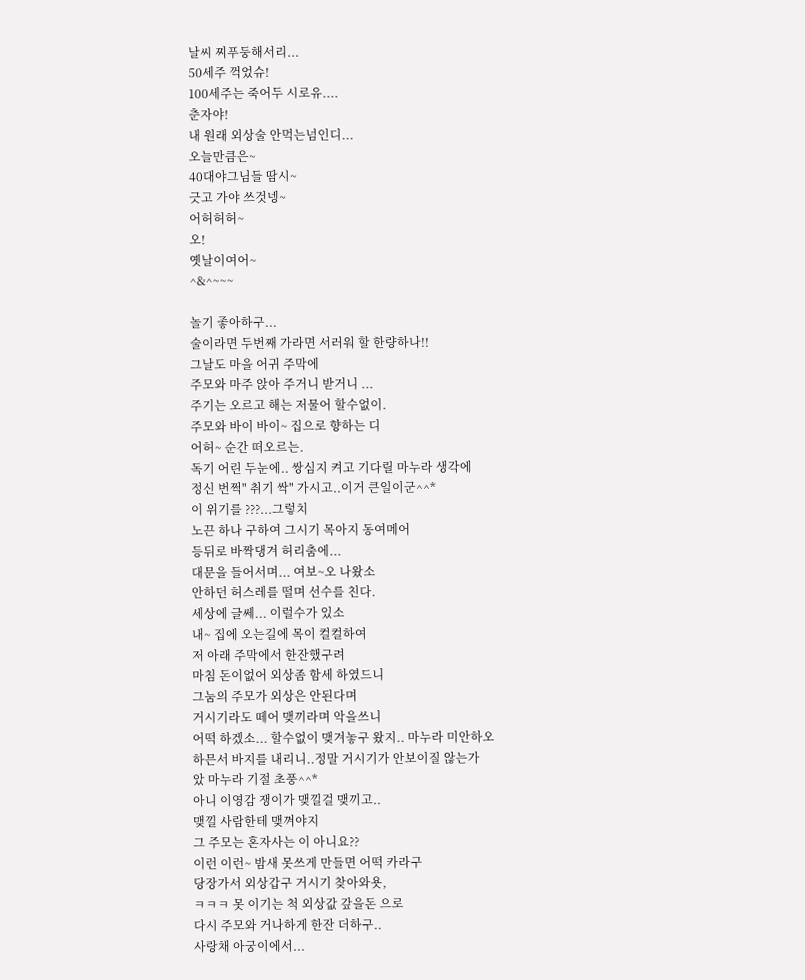날씨 찌푸둥해서리...
50세주 꺽었슈!
100세주는 죽어두 시로유....
춘자야!
내 원래 외상술 안먹는넘인디...
오늘만큼은~
40대야그님들 땀시~
긋고 가야 쓰것넹~
어허허허~
오!
옛날이여어~
^&^~~~

놀기 좋아하구...
술이라면 두번째 가라면 서러워 할 한량하나!!
그날도 마을 어귀 주막에
주모와 마주 앉아 주거니 받거니 ...
주기는 오르고 해는 저물어 할수없이.
주모와 바이 바이~ 집으로 향하는 디
어허~ 순간 떠오르는.
독기 어린 두눈에.. 쌍심지 켜고 기다릴 마누라 생각에
정신 번쩍" 취기 싹" 가시고..이거 큰일이군^^*
이 위기를 ???...그렇치
노끈 하나 구하여 그시기 목아지 동여메어
등뒤로 바짝댕겨 허리춤에...
대문을 들어서며... 여보~오 나왔소
안하던 허스레를 떨며 선수를 친다.
세상에 글쎄... 이럴수가 있소
내~ 집에 오는길에 목이 컬컬하여
저 아래 주막에서 한잔했구려
마침 돈이없어 외상좀 함세 하였드니
그눔의 주모가 외상은 안된다며
거시기라도 떼어 맺끼라며 악을쓰니
어떡 하겠소... 할수없이 맺겨놓구 왔지.. 마누라 미안하오
하믄서 바지를 내리니..정말 거시기가 안보이질 않는가
았 마누라 기절 초풍^^*
아니 이영감 쟁이가 맺낄걸 맺끼고..
맺낄 사람한테 맺껴야지
그 주모는 혼자사는 이 아니요??
이런 이런~ 밤새 못쓰게 만들면 어떡 카라구
당장가서 외상갑구 거시기 찾아와욧,
ㅋㅋㅋ 못 이기는 척 외상값 갚을돈 으로
다시 주모와 거나하게 한잔 더하구..
사랑채 아궁이에서...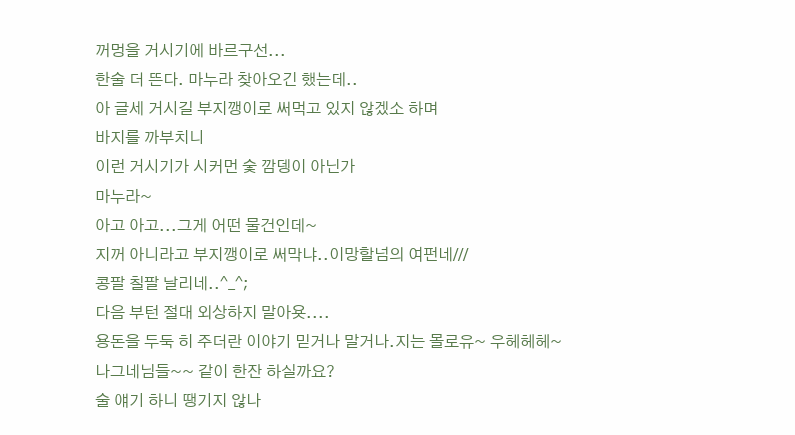꺼멍을 거시기에 바르구선...
한술 더 뜬다. 마누라 찾아오긴 했는데..
아 글세 거시길 부지깽이로 써먹고 있지 않겠소 하며
바지를 까부치니
이런 거시기가 시커먼 숯 깜뎅이 아닌가
마누라~
아고 아고...그게 어떤 물건인데~
지꺼 아니라고 부지깽이로 써막냐..이망할넘의 여펀네///
콩팔 칠팔 날리네..^_^;
다음 부턴 절대 외상하지 말아욧....
용돈을 두둑 히 주더란 이야기 믿거나 말거나.지는 몰로유~ 우헤헤헤~
나그네님들~~ 같이 한잔 하실까요?
술 얘기 하니 땡기지 않나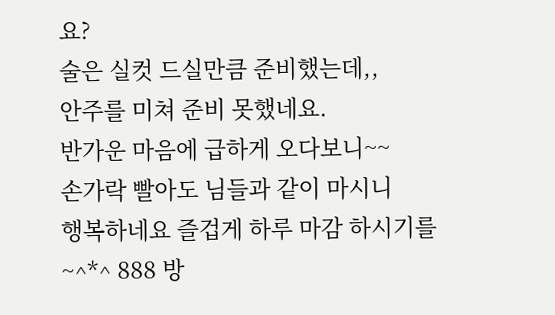요?
술은 실컷 드실만큼 준비했는데,,
안주를 미쳐 준비 못했네요.
반가운 마음에 급하게 오다보니~~
손가락 빨아도 님들과 같이 마시니
행복하네요 즐겁게 하루 마감 하시기를~^*^ 888 방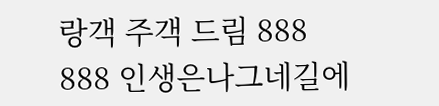랑객 주객 드림 888
888 인생은나그네길에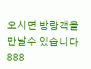오시면 방랑객을 만날수 있습니다 888